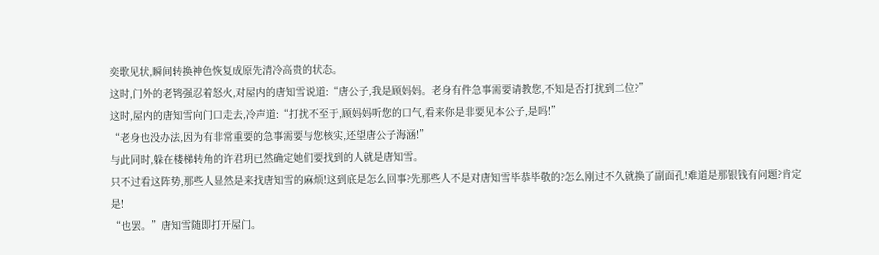奕歌见状,瞬间转换神色恢复成原先清冷高贵的状态。
这时,门外的老鸨强忍着怒火,对屋内的唐知雪说道:“唐公子,我是顾妈妈。老身有件急事需要请教您,不知是否打扰到二位?”
这时,屋内的唐知雪向门口走去,冷声道:“打扰不至于,顾妈妈听您的口气,看来你是非要见本公子,是吗!”
“老身也没办法,因为有非常重要的急事需要与您核实,还望唐公子海涵!”
与此同时,躲在楼梯转角的许君玥已然确定她们要找到的人就是唐知雪。
只不过看这阵势,那些人显然是来找唐知雪的麻烦!这到底是怎么回事?先那些人不是对唐知雪毕恭毕敬的?怎么刚过不久就换了副面孔!难道是那银钱有问题?肯定是!
“也罢。”唐知雪随即打开屋门。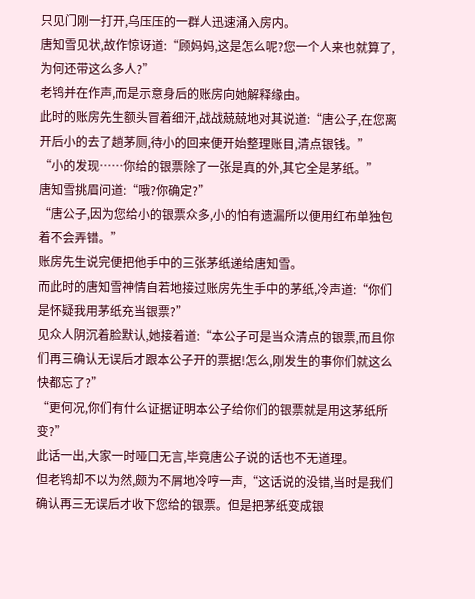只见门刚一打开,乌压压的一群人迅速涌入房内。
唐知雪见状,故作惊讶道:“顾妈妈,这是怎么呢?您一个人来也就算了,为何还带这么多人?”
老鸨并在作声,而是示意身后的账房向她解释缘由。
此时的账房先生额头冒着细汗,战战兢兢地对其说道:“唐公子,在您离开后小的去了趟茅厕,待小的回来便开始整理账目,清点银钱。”
“小的发现……你给的银票除了一张是真的外,其它全是茅纸。”
唐知雪挑眉问道:“哦?你确定?”
“唐公子,因为您给小的银票众多,小的怕有遗漏所以便用红布单独包着不会弄错。”
账房先生说完便把他手中的三张茅纸递给唐知雪。
而此时的唐知雪神情自若地接过账房先生手中的茅纸,冷声道:“你们是怀疑我用茅纸充当银票?”
见众人阴沉着脸默认,她接着道:“本公子可是当众清点的银票,而且你们再三确认无误后才跟本公子开的票据!怎么,刚发生的事你们就这么快都忘了?”
“更何况,你们有什么证据证明本公子给你们的银票就是用这茅纸所变?”
此话一出,大家一时哑口无言,毕竟唐公子说的话也不无道理。
但老鸨却不以为然,颇为不屑地冷哼一声,“这话说的没错,当时是我们确认再三无误后才收下您给的银票。但是把茅纸变成银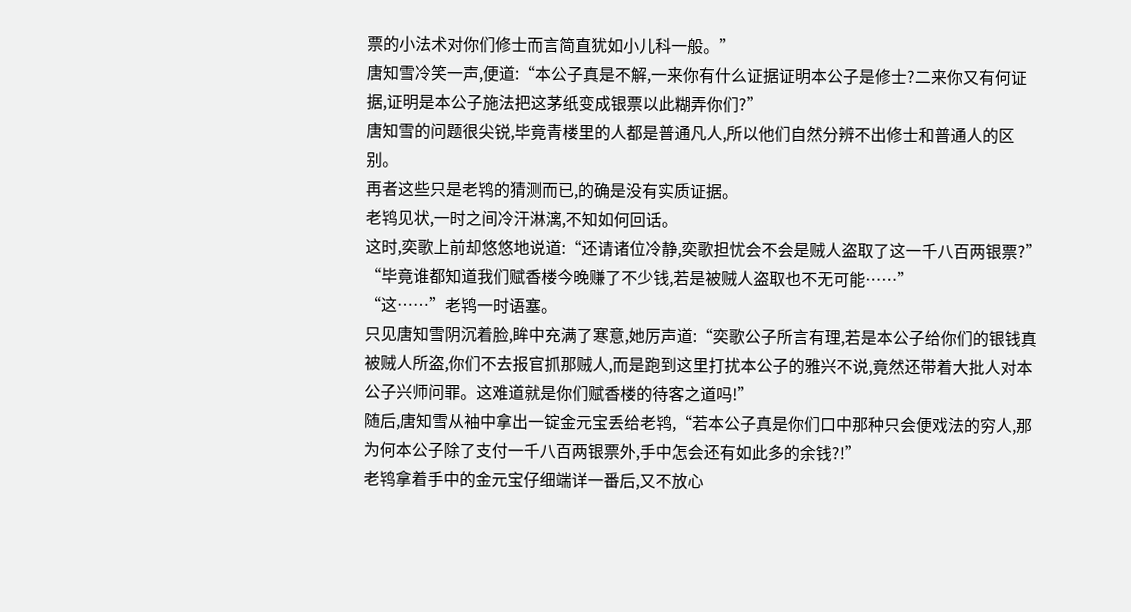票的小法术对你们修士而言简直犹如小儿科一般。”
唐知雪冷笑一声,便道:“本公子真是不解,一来你有什么证据证明本公子是修士?二来你又有何证据,证明是本公子施法把这茅纸变成银票以此糊弄你们?”
唐知雪的问题很尖锐,毕竟青楼里的人都是普通凡人,所以他们自然分辨不出修士和普通人的区别。
再者这些只是老鸨的猜测而已,的确是没有实质证据。
老鸨见状,一时之间冷汗淋漓,不知如何回话。
这时,奕歌上前却悠悠地说道:“还请诸位冷静,奕歌担忧会不会是贼人盗取了这一千八百两银票?”
“毕竟谁都知道我们赋香楼今晚赚了不少钱,若是被贼人盗取也不无可能……”
“这……”老鸨一时语塞。
只见唐知雪阴沉着脸,眸中充满了寒意,她厉声道:“奕歌公子所言有理,若是本公子给你们的银钱真被贼人所盗,你们不去报官抓那贼人,而是跑到这里打扰本公子的雅兴不说,竟然还带着大批人对本公子兴师问罪。这难道就是你们赋香楼的待客之道吗!”
随后,唐知雪从袖中拿出一锭金元宝丢给老鸨,“若本公子真是你们口中那种只会便戏法的穷人,那为何本公子除了支付一千八百两银票外,手中怎会还有如此多的余钱?!”
老鸨拿着手中的金元宝仔细端详一番后,又不放心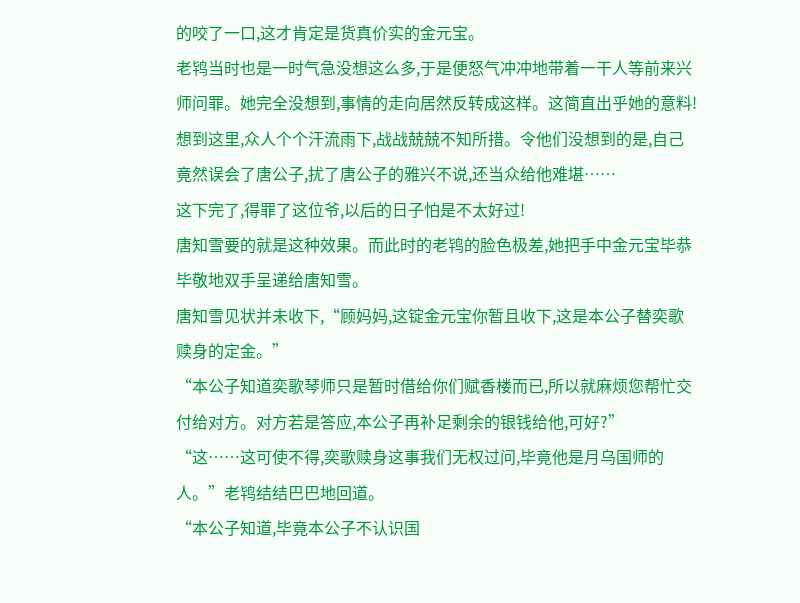的咬了一口,这才肯定是货真价实的金元宝。
老鸨当时也是一时气急没想这么多,于是便怒气冲冲地带着一干人等前来兴师问罪。她完全没想到,事情的走向居然反转成这样。这简直出乎她的意料!
想到这里,众人个个汗流雨下,战战兢兢不知所措。令他们没想到的是,自己竟然误会了唐公子,扰了唐公子的雅兴不说,还当众给他难堪……
这下完了,得罪了这位爷,以后的日子怕是不太好过!
唐知雪要的就是这种效果。而此时的老鸨的脸色极差,她把手中金元宝毕恭毕敬地双手呈递给唐知雪。
唐知雪见状并未收下,“顾妈妈,这锭金元宝你暂且收下,这是本公子替奕歌赎身的定金。”
“本公子知道奕歌琴师只是暂时借给你们赋香楼而已,所以就麻烦您帮忙交付给对方。对方若是答应,本公子再补足剩余的银钱给他,可好?”
“这……这可使不得,奕歌赎身这事我们无权过问,毕竟他是月乌国师的人。”老鸨结结巴巴地回道。
“本公子知道,毕竟本公子不认识国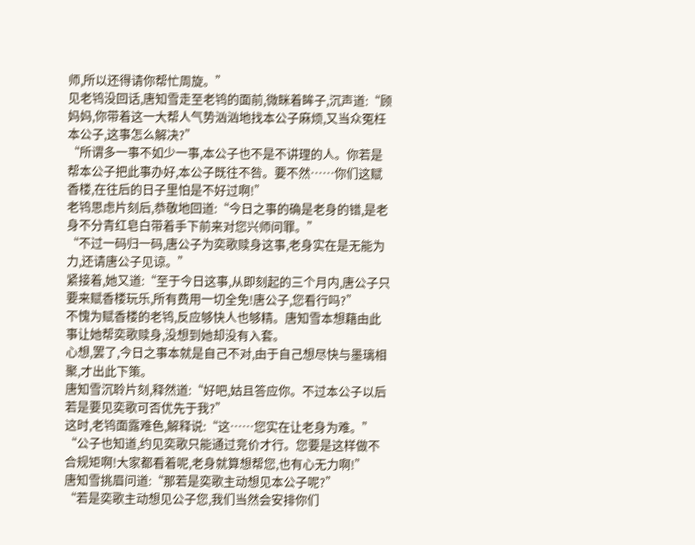师,所以还得请你帮忙周旋。”
见老鸨没回话,唐知雪走至老鸨的面前,微眯着眸子,沉声道:“顾妈妈,你带着这一大帮人气势汹汹地找本公子麻烦,又当众冤枉本公子,这事怎么解决?”
“所谓多一事不如少一事,本公子也不是不讲理的人。你若是帮本公子把此事办好,本公子既往不咎。要不然……你们这赋香楼,在往后的日子里怕是不好过啊!”
老鸨思虑片刻后,恭敬地回道:“今日之事的确是老身的错,是老身不分青红皂白带着手下前来对您兴师问罪。”
“不过一码归一码,唐公子为奕歌赎身这事,老身实在是无能为力,还请唐公子见谅。”
紧接着,她又道:“至于今日这事,从即刻起的三个月内,唐公子只要来赋香楼玩乐,所有费用一切全免!唐公子,您看行吗?”
不愧为赋香楼的老鸨,反应够快人也够精。唐知雪本想藉由此事让她帮奕歌赎身,没想到她却没有入套。
心想,罢了,今日之事本就是自己不对,由于自己想尽快与墨璃相聚,才出此下策。
唐知雪沉聆片刻,释然道:“好吧,姑且答应你。不过本公子以后若是要见奕歌可否优先于我?”
这时,老鸨面露难色,解释说:“这……您实在让老身为难。”
“公子也知道,约见奕歌只能通过竞价才行。您要是这样做不合规矩啊!大家都看着呢,老身就算想帮您,也有心无力啊!”
唐知雪挑眉问道:“那若是奕歌主动想见本公子呢?”
“若是奕歌主动想见公子您,我们当然会安排你们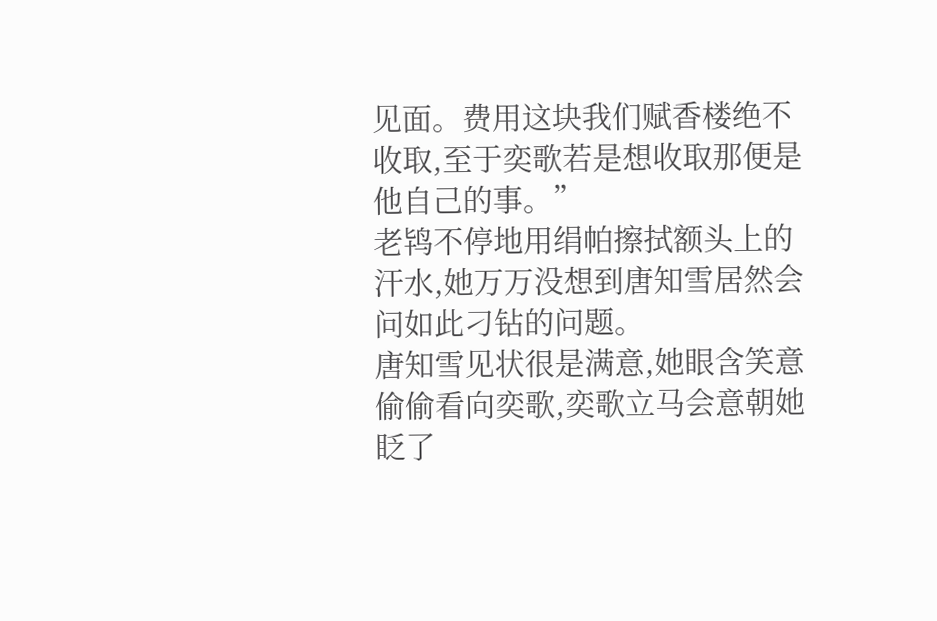见面。费用这块我们赋香楼绝不收取,至于奕歌若是想收取那便是他自己的事。”
老鸨不停地用绢帕擦拭额头上的汗水,她万万没想到唐知雪居然会问如此刁钻的问题。
唐知雪见状很是满意,她眼含笑意偷偷看向奕歌,奕歌立马会意朝她眨了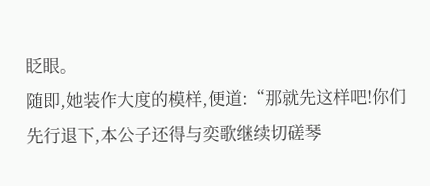眨眼。
随即,她装作大度的模样,便道:“那就先这样吧!你们先行退下,本公子还得与奕歌继续切磋琴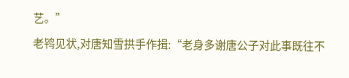艺。”
老鸨见状,对唐知雪拱手作揖:“老身多谢唐公子对此事既往不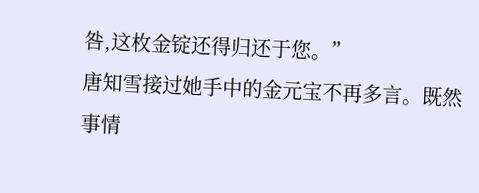咎,这枚金锭还得归还于您。”
唐知雪接过她手中的金元宝不再多言。既然事情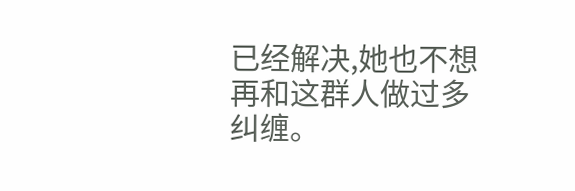已经解决,她也不想再和这群人做过多纠缠。